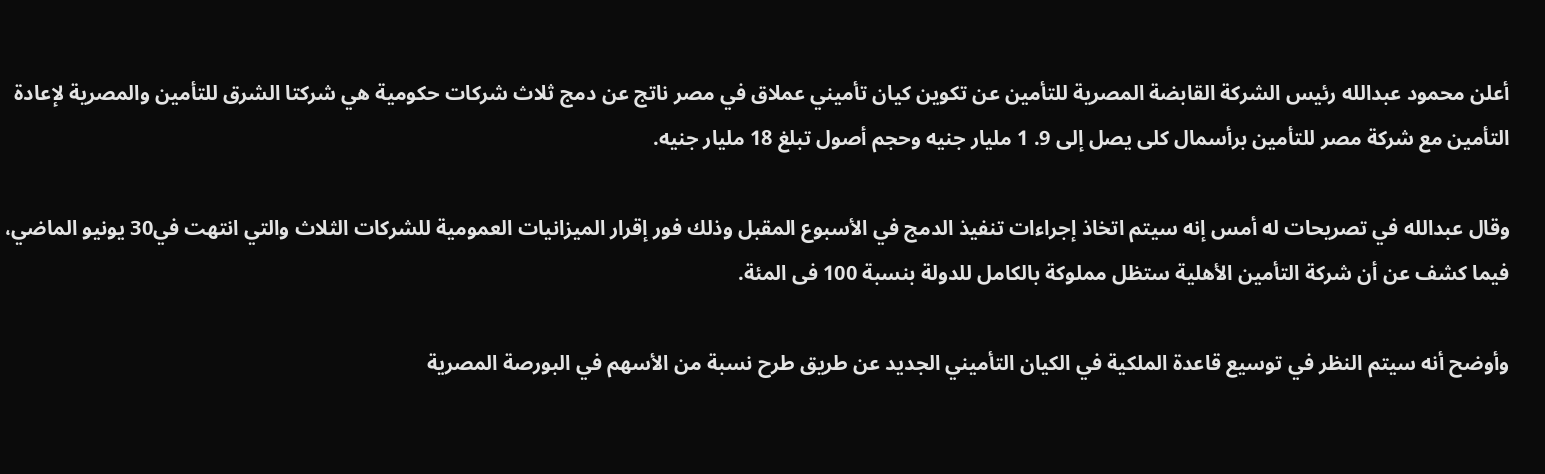أعلن محمود عبدالله رئيس الشركة القابضة المصرية للتأمين عن تكوين كيان تأميني عملاق في مصر ناتج عن دمج ثلاث شركات حكومية هي شركتا الشرق للتأمين والمصرية لإعادة التأمين مع شركة مصر للتأمين برأسمال كلى يصل إلى 9. 1 مليار جنيه وحجم أصول تبلغ 18 مليار جنيه.

وقال عبدالله في تصريحات له أمس إنه سيتم اتخاذ إجراءات تنفيذ الدمج في الأسبوع المقبل وذلك فور إقرار الميزانيات العمومية للشركات الثلاث والتي انتهت في30 يونيو الماضي، فيما كشف عن أن شركة التأمين الأهلية ستظل مملوكة بالكامل للدولة بنسبة 100 فى المئة.

وأوضح أنه سيتم النظر في توسيع قاعدة الملكية في الكيان التأميني الجديد عن طريق طرح نسبة من الأسهم في البورصة المصرية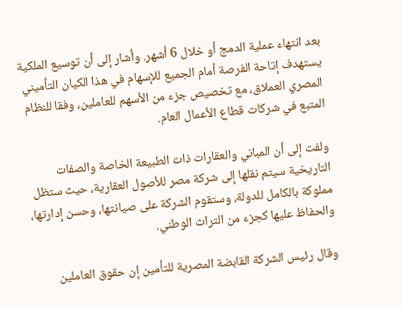بعد انتهاء عملية الدمج أو خلال 6 أشهر. وأشار إلى أن توسيع الملكية يستهدف إتاحة الفرصة أمام الجميع للإسهام في هذا الكيان التأميني المصري العملاق، مع تخصيص جزء من الأسهم للعاملين، وفقا للنظام المتبع في شركات قطاع الأعمال العام.

ولفت إلى أن المباني والعقارات ذات الطبيعة الخاصة والصفات التاريخية سيتم نقلها إلى شركة مصر للأصول العقارية، حيث ستظل مملوكة بالكامل للدولة، وستقوم الشركة على صيانتها، وحسن إدارتها، والحفاظ عليها كجزء من التراث الوطني.

وقال رئيس الشركة القابضة المصرية للتأمين إن حقوق العاملين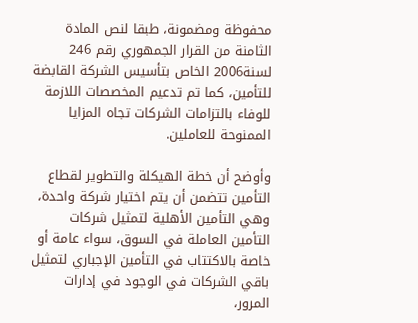محفوظة ومضمونة، طبقا لنص المادة الثامنة من القرار الجمهوري رقم 246 لسنة2006 الخاص بتأسيس الشركة القابضة للتأمين، كما تم تدعيم المخصصات اللازمة للوفاء بالتزامات الشركات تجاه المزايا الممنوحة للعاملين.

وأوضح أن خطة الهيكلة والتطوير لقطاع التأمين تتضمن أن يتم اختيار شركة واحدة، وهي التأمين الأهلية لتمثيل شركات التأمين العاملة في السوق، سواء عامة أو خاصة بالاكتتاب في التأمين الإجباري لتمثيل باقي الشركات في الوجود في إدارات المرور،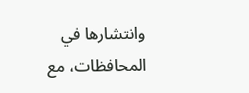وانتشارها في المحافظات، مع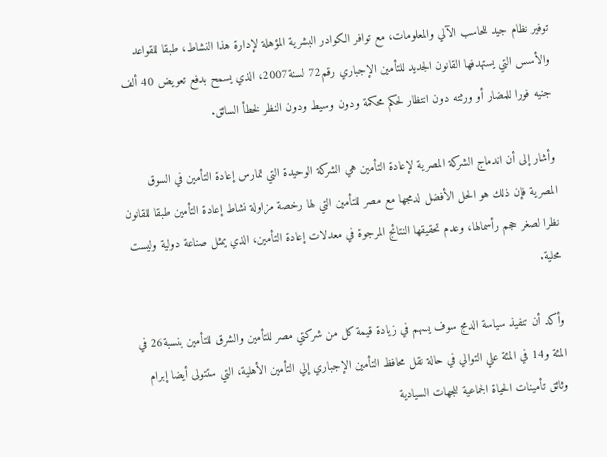توفير نظام جيد للحاسب الآلي والمعلومات، مع توافر الكوادر البشرية المؤهلة لإدارة هذا النشاط، طبقا للقواعد والأسس التي يستهدفها القانون الجديد للتأمين الإجباري رقم72 لسنة2007، الذي يسمح بدفع تعويض 40 ألف جنيه فورا للمضار أو ورثته دون انتظار لحكم محكمة ودون وسيط ودون النظر لخطأ السائق.

وأشار إلى أن اندماج الشركة المصرية لإعادة التأمين هي الشركة الوحيدة التي تمارس إعادة التأمين في السوق المصرية فإن ذلك هو الحل الأفضل لدمجها مع مصر للتأمين التي لها رخصة مزاولة نشاط إعادة التأمين طبقا للقانون نظرا لصغر حجم رأسمالها، وعدم تحقيقها النتائج المرجوة في معدلات إعادة التأمين، الذي يمثل صناعة دولية وليست محلية.

وأكد أن تنفيذ سياسة الدمج سوف يسهم في زيادة قيمة كل من شركتي مصر للتأمين والشرق للتأمين بنسبة26 في المئة و14 في المئة علي التوالي في حالة نقل محافظ التأمين الإجباري إلي التأمين الأهلية، التي ستتولى أيضا إبرام وثائق تأمينات الحياة الجماعية للجهات السيادية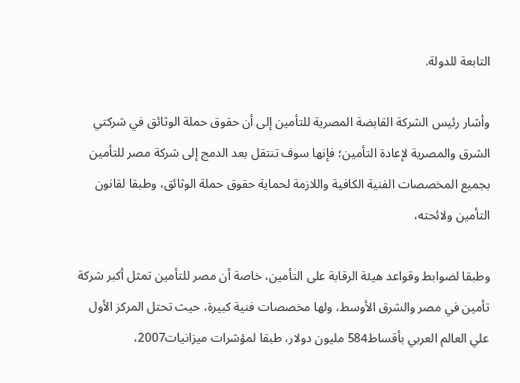التابعة للدولة.

وأشار رئيس الشركة القابضة المصرية للتأمين إلى أن حقوق حملة الوثائق في شركتي الشرق والمصرية لإعادة التأمين؛ فإنها سوف تنتقل بعد الدمج إلى شركة مصر للتأمين بجميع المخصصات الفنية الكافية واللازمة لحماية حقوق حملة الوثائق، وطبقا لقانون التأمين ولائحته،

وطبقا لضوابط وقواعد هيئة الرقابة على التأمين، خاصة أن مصر للتأمين تمثل أكبر شركة تأمين في مصر والشرق الأوسط، ولها مخصصات فنية كبيرة، حيث تحتل المركز الأول علي العالم العربي بأقساط584 مليون دولار، طبقا لمؤشرات ميزانيات2007،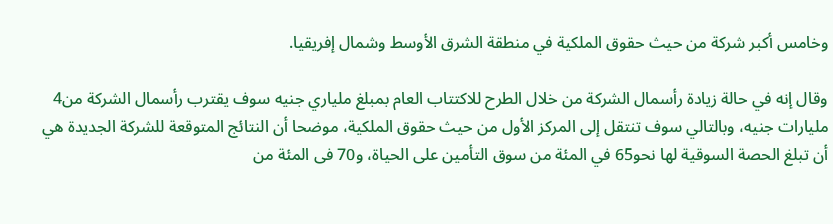وخامس أكبر شركة من حيث حقوق الملكية في منطقة الشرق الأوسط وشمال إفريقيا.

وقال إنه في حالة زيادة رأسمال الشركة من خلال الطرح للاكتتاب العام بمبلغ ملياري جنيه سوف يقترب رأسمال الشركة من4 مليارات جنيه، وبالتالي سوف تنتقل إلى المركز الأول من حيث حقوق الملكية، موضحا أن النتائج المتوقعة للشركة الجديدة هي أن تبلغ الحصة السوقية لها نحو65 في المئة من سوق التأمين على الحياة، و70 فى المئة من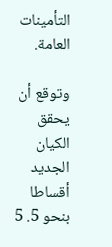التأمينات العامة.

وتوقع أن يحقق الكيان الجديد أقساطا بنحو 5. 5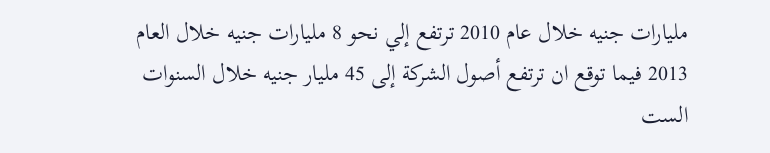مليارات جنيه خلال عام 2010 ترتفع إلي نحو 8 مليارات جنيه خلال العام 2013 فيما توقع ان ترتفع أصول الشركة إلى 45 مليار جنيه خلال السنوات الست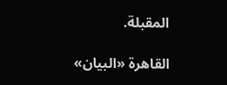المقبلة.

القاهرة «البيان»